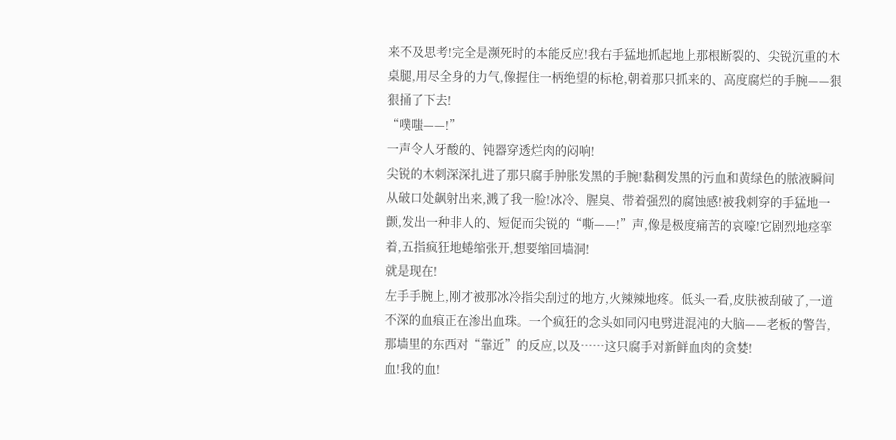来不及思考!完全是濒死时的本能反应!我右手猛地抓起地上那根断裂的、尖锐沉重的木桌腿,用尽全身的力气,像握住一柄绝望的标枪,朝着那只抓来的、高度腐烂的手腕——狠狠捅了下去!
“噗嗤——!”
一声令人牙酸的、钝器穿透烂肉的闷响!
尖锐的木刺深深扎进了那只腐手肿胀发黑的手腕!黏稠发黑的污血和黄绿色的脓液瞬间从破口处飙射出来,溅了我一脸!冰冷、腥臭、带着强烈的腐蚀感!被我刺穿的手猛地一颤,发出一种非人的、短促而尖锐的“嘶——!”声,像是极度痛苦的哀嚎!它剧烈地痉挛着,五指疯狂地蜷缩张开,想要缩回墙洞!
就是现在!
左手手腕上,刚才被那冰冷指尖刮过的地方,火辣辣地疼。低头一看,皮肤被刮破了,一道不深的血痕正在渗出血珠。一个疯狂的念头如同闪电劈进混沌的大脑——老板的警告,那墙里的东西对“靠近”的反应,以及……这只腐手对新鲜血肉的贪婪!
血!我的血!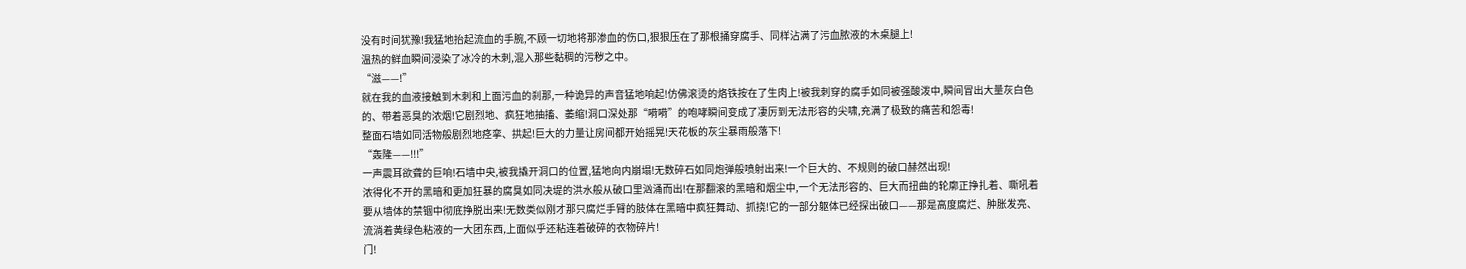没有时间犹豫!我猛地抬起流血的手腕,不顾一切地将那渗血的伤口,狠狠压在了那根捅穿腐手、同样沾满了污血脓液的木桌腿上!
温热的鲜血瞬间浸染了冰冷的木刺,混入那些黏稠的污秽之中。
“滋——!”
就在我的血液接触到木刺和上面污血的刹那,一种诡异的声音猛地响起!仿佛滚烫的烙铁按在了生肉上!被我刺穿的腐手如同被强酸泼中,瞬间冒出大量灰白色的、带着恶臭的浓烟!它剧烈地、疯狂地抽搐、萎缩!洞口深处那“嗬嗬”的咆哮瞬间变成了凄厉到无法形容的尖啸,充满了极致的痛苦和怨毒!
整面石墙如同活物般剧烈地痉挛、拱起!巨大的力量让房间都开始摇晃!天花板的灰尘暴雨般落下!
“轰隆——!!!”
一声震耳欲聋的巨响!石墙中央,被我撬开洞口的位置,猛地向内崩塌!无数碎石如同炮弹般喷射出来!一个巨大的、不规则的破口赫然出现!
浓得化不开的黑暗和更加狂暴的腐臭如同决堤的洪水般从破口里汹涌而出!在那翻滚的黑暗和烟尘中,一个无法形容的、巨大而扭曲的轮廓正挣扎着、嘶吼着要从墙体的禁锢中彻底挣脱出来!无数类似刚才那只腐烂手臂的肢体在黑暗中疯狂舞动、抓挠!它的一部分躯体已经探出破口——那是高度腐烂、肿胀发亮、流淌着黄绿色粘液的一大团东西,上面似乎还粘连着破碎的衣物碎片!
门!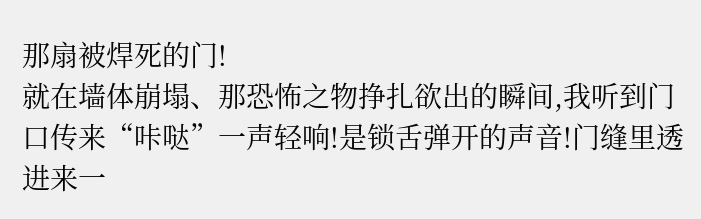那扇被焊死的门!
就在墙体崩塌、那恐怖之物挣扎欲出的瞬间,我听到门口传来“咔哒”一声轻响!是锁舌弹开的声音!门缝里透进来一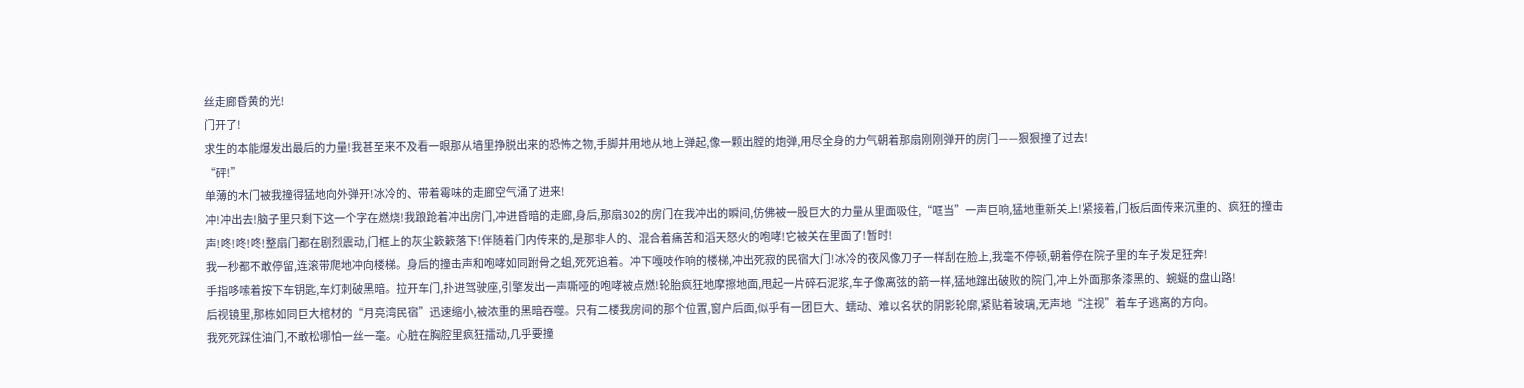丝走廊昏黄的光!
门开了!
求生的本能爆发出最后的力量!我甚至来不及看一眼那从墙里挣脱出来的恐怖之物,手脚并用地从地上弹起,像一颗出膛的炮弹,用尽全身的力气朝着那扇刚刚弹开的房门——狠狠撞了过去!
“砰!”
单薄的木门被我撞得猛地向外弹开!冰冷的、带着霉味的走廊空气涌了进来!
冲!冲出去!脑子里只剩下这一个字在燃烧!我踉跄着冲出房门,冲进昏暗的走廊,身后,那扇302的房门在我冲出的瞬间,仿佛被一股巨大的力量从里面吸住,“哐当”一声巨响,猛地重新关上!紧接着,门板后面传来沉重的、疯狂的撞击声!咚!咚!咚!整扇门都在剧烈震动,门框上的灰尘簌簌落下!伴随着门内传来的,是那非人的、混合着痛苦和滔天怒火的咆哮!它被关在里面了!暂时!
我一秒都不敢停留,连滚带爬地冲向楼梯。身后的撞击声和咆哮如同跗骨之蛆,死死追着。冲下嘎吱作响的楼梯,冲出死寂的民宿大门!冰冷的夜风像刀子一样刮在脸上,我毫不停顿,朝着停在院子里的车子发足狂奔!
手指哆嗦着按下车钥匙,车灯刺破黑暗。拉开车门,扑进驾驶座,引擎发出一声嘶哑的咆哮被点燃!轮胎疯狂地摩擦地面,甩起一片碎石泥浆,车子像离弦的箭一样,猛地蹿出破败的院门,冲上外面那条漆黑的、蜿蜒的盘山路!
后视镜里,那栋如同巨大棺材的“月亮湾民宿”迅速缩小,被浓重的黑暗吞噬。只有二楼我房间的那个位置,窗户后面,似乎有一团巨大、蠕动、难以名状的阴影轮廓,紧贴着玻璃,无声地“注视”着车子逃离的方向。
我死死踩住油门,不敢松哪怕一丝一毫。心脏在胸腔里疯狂擂动,几乎要撞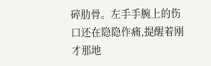碎肋骨。左手手腕上的伤口还在隐隐作痛,提醒着刚才那地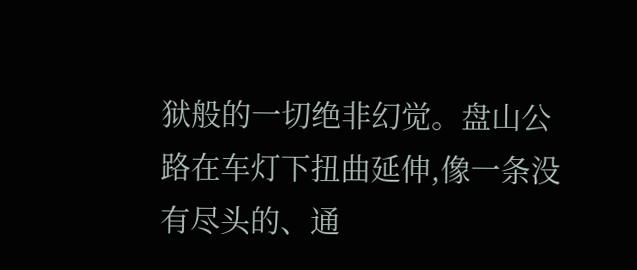狱般的一切绝非幻觉。盘山公路在车灯下扭曲延伸,像一条没有尽头的、通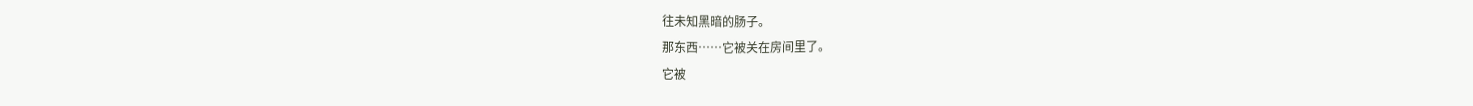往未知黑暗的肠子。
那东西……它被关在房间里了。
它被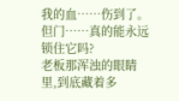我的血……伤到了。
但门……真的能永远锁住它吗?
老板那浑浊的眼睛里,到底藏着多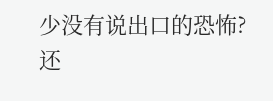少没有说出口的恐怖?
还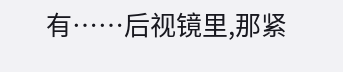有……后视镜里,那紧